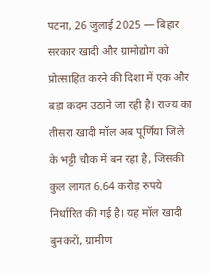पटना, 26 जुलाई 2025 — बिहार सरकार खादी और ग्रामोद्योग को प्रोत्साहित करने की दिशा में एक और बड़ा कदम उठाने जा रही है। राज्य का तीसरा खादी मॉल अब पूर्णिया जिले के भट्टी चौक में बन रहा है, जिसकी कुल लागत 6.64 करोड़ रुपये निर्धारित की गई है। यह मॉल खादी बुनकरों, ग्रामीण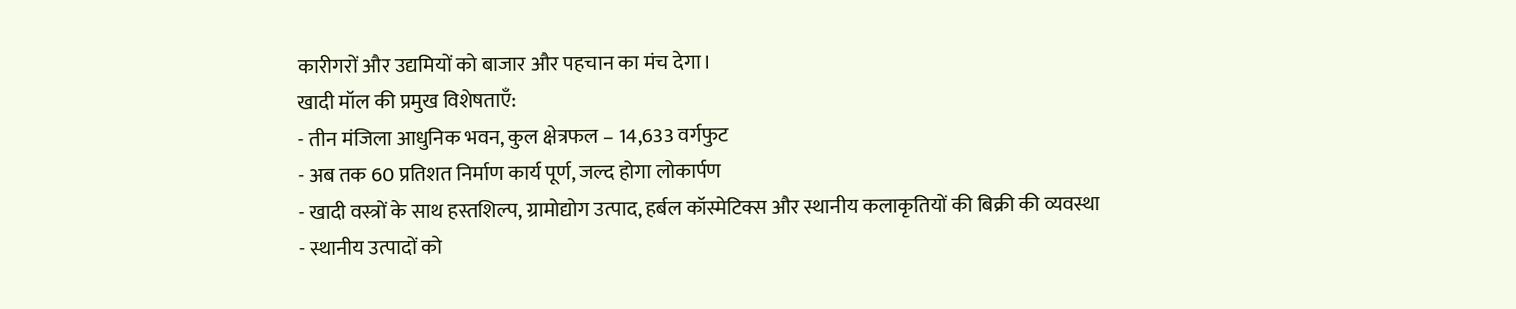कारीगरों और उद्यमियों को बाजार और पहचान का मंच देगा।
खादी मॉल की प्रमुख विशेषताएँ:
- तीन मंजिला आधुनिक भवन, कुल क्षेत्रफल – 14,633 वर्गफुट
- अब तक 60 प्रतिशत निर्माण कार्य पूर्ण, जल्द होगा लोकार्पण
- खादी वस्त्रों के साथ हस्तशिल्प, ग्रामोद्योग उत्पाद, हर्बल कॉस्मेटिक्स और स्थानीय कलाकृतियों की बिक्री की व्यवस्था
- स्थानीय उत्पादों को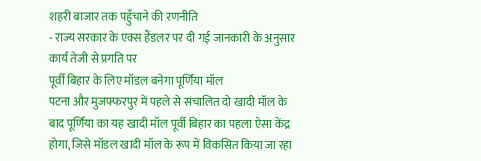शहरी बाजार तक पहुँचाने की रणनीति
- राज्य सरकार के एक्स हैंडलर पर दी गई जानकारी के अनुसार कार्य तेजी से प्रगति पर
पूर्वी बिहार के लिए मॉडल बनेगा पूर्णिया मॉल
पटना और मुजफ्फरपुर में पहले से संचालित दो खादी मॉल के बाद पूर्णिया का यह खादी मॉल पूर्वी बिहार का पहला ऐसा केंद्र होगा, जिसे मॉडल खादी मॉल के रूप में विकसित किया जा रहा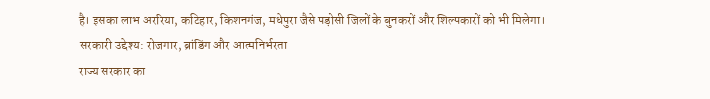है। इसका लाभ अररिया, कटिहार, किशनगंज, मधेपुरा जैसे पड़ोसी जिलों के बुनकरों और शिल्पकारों को भी मिलेगा।
सरकारी उद्देश्य: रोजगार, ब्रांडिंग और आत्मनिर्भरता
राज्य सरकार का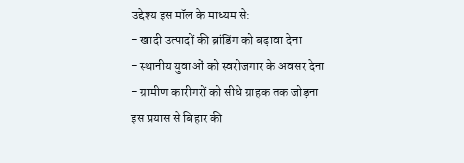उद्देश्य इस मॉल के माध्यम से:
- खादी उत्पादों की ब्रांडिंग को बढ़ावा देना
- स्थानीय युवाओं को स्वरोजगार के अवसर देना
- ग्रामीण कारीगरों को सीधे ग्राहक तक जोड़ना
इस प्रयास से बिहार की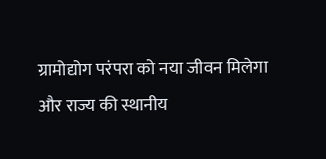ग्रामोद्योग परंपरा को नया जीवन मिलेगा और राज्य की स्थानीय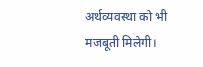अर्थव्यवस्था को भी मजबूती मिलेगी।